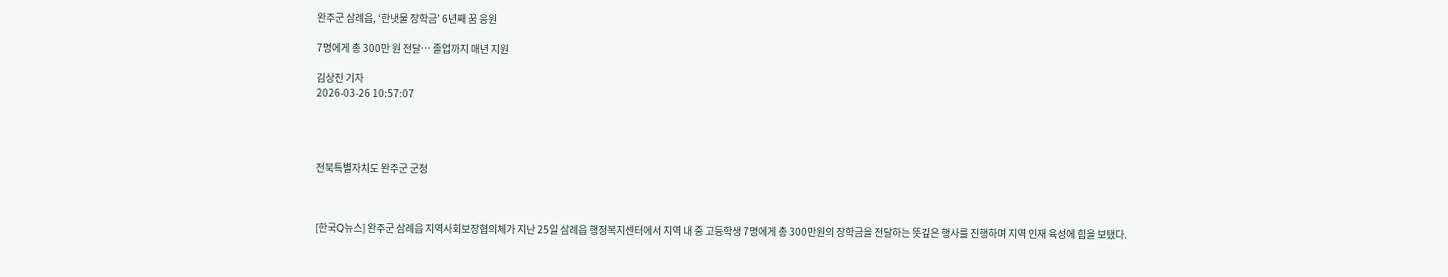완주군 삼례읍, ‘한냇물 장학금’ 6년째 꿈 응원

7명에게 총 300만 원 전달… 졸업까지 매년 지원

김상진 기자
2026-03-26 10:57:07




전북특별자치도 완주군 군청



[한국Q뉴스] 완주군 삼례읍 지역사회보장협의체가 지난 25일 삼례읍 행정복지센터에서 지역 내 중 고등학생 7명에게 총 300만원의 장학금을 전달하는 뜻깊은 행사를 진행하며 지역 인재 육성에 힘을 보탰다.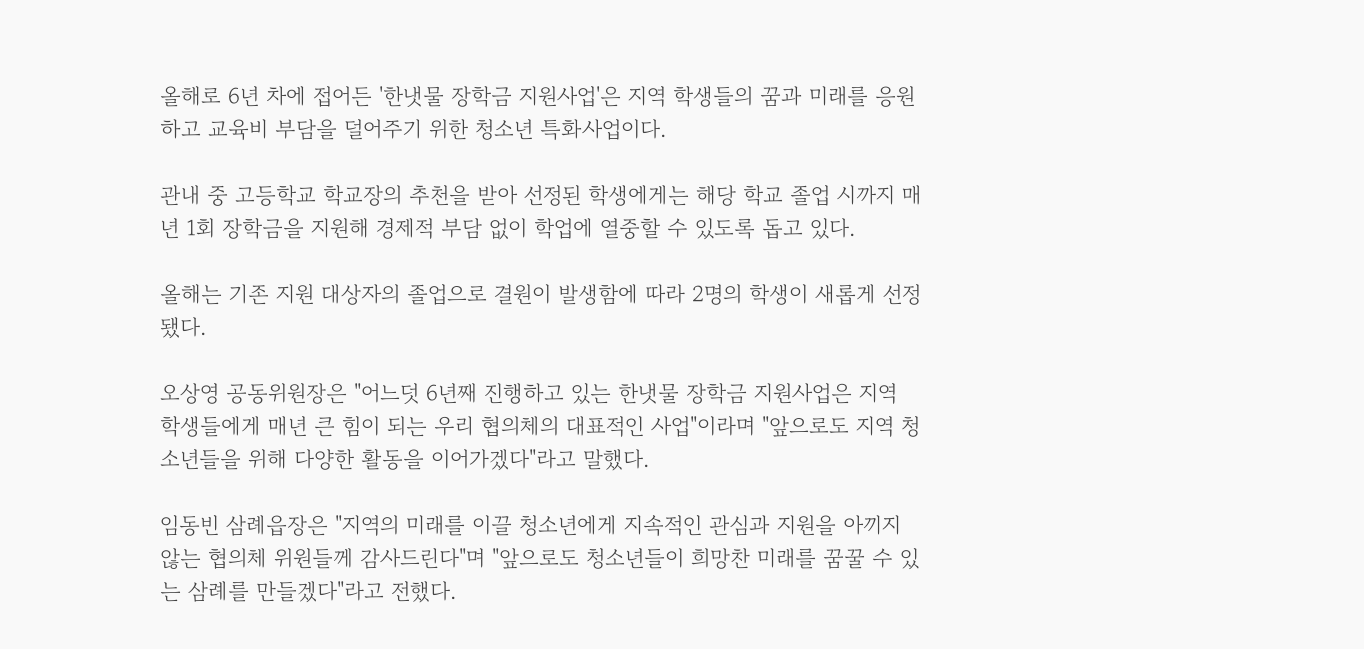올해로 6년 차에 접어든 '한냇물 장학금 지원사업'은 지역 학생들의 꿈과 미래를 응원하고 교육비 부담을 덜어주기 위한 청소년 특화사업이다.

관내 중 고등학교 학교장의 추천을 받아 선정된 학생에게는 해당 학교 졸업 시까지 매년 1회 장학금을 지원해 경제적 부담 없이 학업에 열중할 수 있도록 돕고 있다.

올해는 기존 지원 대상자의 졸업으로 결원이 발생함에 따라 2명의 학생이 새롭게 선정됐다.

오상영 공동위원장은 "어느덧 6년째 진행하고 있는 한냇물 장학금 지원사업은 지역 학생들에게 매년 큰 힘이 되는 우리 협의체의 대표적인 사업"이라며 "앞으로도 지역 청소년들을 위해 다양한 활동을 이어가겠다"라고 말했다.

임동빈 삼례읍장은 "지역의 미래를 이끌 청소년에게 지속적인 관심과 지원을 아끼지 않는 협의체 위원들께 감사드린다"며 "앞으로도 청소년들이 희망찬 미래를 꿈꿀 수 있는 삼례를 만들겠다"라고 전했다.